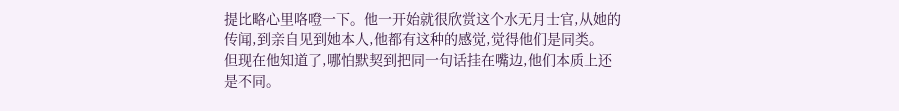提比略心里咯噔一下。他一开始就很欣赏这个水无月士官,从她的传闻,到亲自见到她本人,他都有这种的感觉,觉得他们是同类。
但现在他知道了,哪怕默契到把同一句话挂在嘴边,他们本质上还是不同。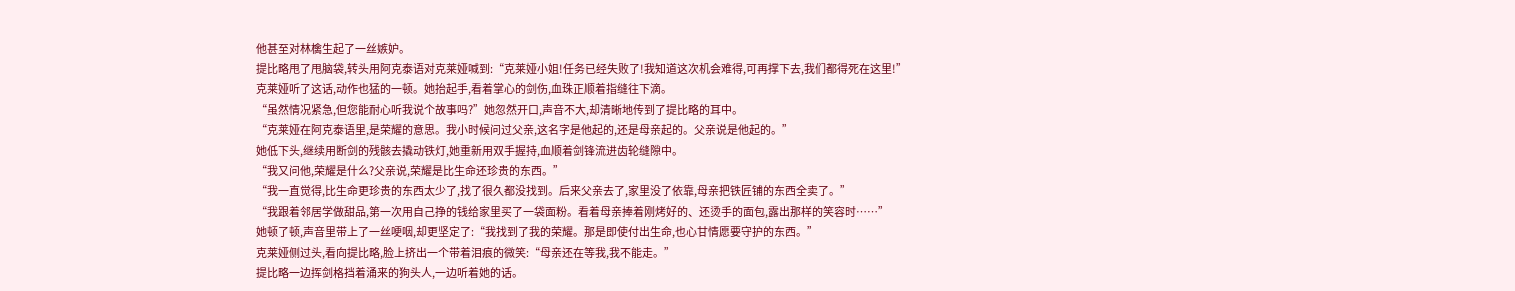他甚至对林檎生起了一丝嫉妒。
提比略甩了甩脑袋,转头用阿克泰语对克莱娅喊到:“克莱娅小姐!任务已经失败了!我知道这次机会难得,可再撑下去,我们都得死在这里!”
克莱娅听了这话,动作也猛的一顿。她抬起手,看着掌心的剑伤,血珠正顺着指缝往下滴。
“虽然情况紧急,但您能耐心听我说个故事吗?”她忽然开口,声音不大,却清晰地传到了提比略的耳中。
“克莱娅在阿克泰语里,是荣耀的意思。我小时候问过父亲,这名字是他起的,还是母亲起的。父亲说是他起的。”
她低下头,继续用断剑的残骸去撬动铁灯,她重新用双手握持,血顺着剑锋流进齿轮缝隙中。
“我又问他,荣耀是什么?父亲说,荣耀是比生命还珍贵的东西。”
“我一直觉得,比生命更珍贵的东西太少了,找了很久都没找到。后来父亲去了,家里没了依靠,母亲把铁匠铺的东西全卖了。”
“我跟着邻居学做甜品,第一次用自己挣的钱给家里买了一袋面粉。看着母亲捧着刚烤好的、还烫手的面包,露出那样的笑容时……”
她顿了顿,声音里带上了一丝哽咽,却更坚定了:“我找到了我的荣耀。那是即使付出生命,也心甘情愿要守护的东西。”
克莱娅侧过头,看向提比略,脸上挤出一个带着泪痕的微笑:“母亲还在等我,我不能走。”
提比略一边挥剑格挡着涌来的狗头人,一边听着她的话。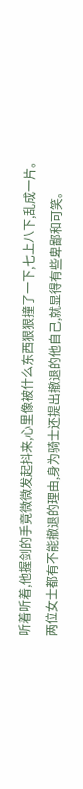听着听着,他握剑的手竟微微发起抖来,心里像被什么东西狠狠撞了一下,七上八下,乱成一片。
两位女士都有不能撤退的理由,身为骑士还提出撤退的他自己,就显得有些卑鄙和可笑。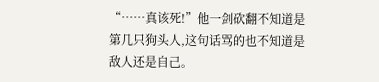“……真该死!”他一剑砍翻不知道是第几只狗头人,这句话骂的也不知道是敌人还是自己。